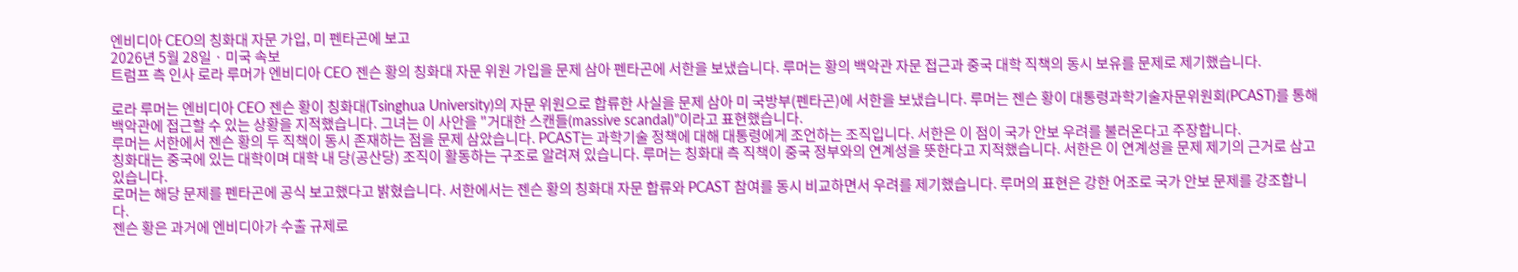엔비디아 CEO의 칭화대 자문 가입, 미 펜타곤에 보고
2026년 5월 28일 · 미국 속보
트럼프 측 인사 로라 루머가 엔비디아 CEO 젠슨 황의 칭화대 자문 위원 가입을 문제 삼아 펜타곤에 서한을 보냈습니다. 루머는 황의 백악관 자문 접근과 중국 대학 직책의 동시 보유를 문제로 제기했습니다.

로라 루머는 엔비디아 CEO 젠슨 황이 칭화대(Tsinghua University)의 자문 위원으로 합류한 사실을 문제 삼아 미 국방부(펜타곤)에 서한을 보냈습니다. 루머는 젠슨 황이 대통령과학기술자문위원회(PCAST)를 통해 백악관에 접근할 수 있는 상황을 지적했습니다. 그녀는 이 사안을 "거대한 스캔들(massive scandal)"이라고 표현했습니다.
루머는 서한에서 젠슨 황의 두 직책이 동시 존재하는 점을 문제 삼았습니다. PCAST는 과학기술 정책에 대해 대통령에게 조언하는 조직입니다. 서한은 이 점이 국가 안보 우려를 불러온다고 주장합니다.
칭화대는 중국에 있는 대학이며 대학 내 당(공산당) 조직이 활동하는 구조로 알려져 있습니다. 루머는 칭화대 측 직책이 중국 정부와의 연계성을 뜻한다고 지적했습니다. 서한은 이 연계성을 문제 제기의 근거로 삼고 있습니다.
로머는 해당 문제를 펜타곤에 공식 보고했다고 밝혔습니다. 서한에서는 젠슨 황의 칭화대 자문 합류와 PCAST 참여를 동시 비교하면서 우려를 제기했습니다. 루머의 표현은 강한 어조로 국가 안보 문제를 강조합니다.
젠슨 황은 과거에 엔비디아가 수출 규제로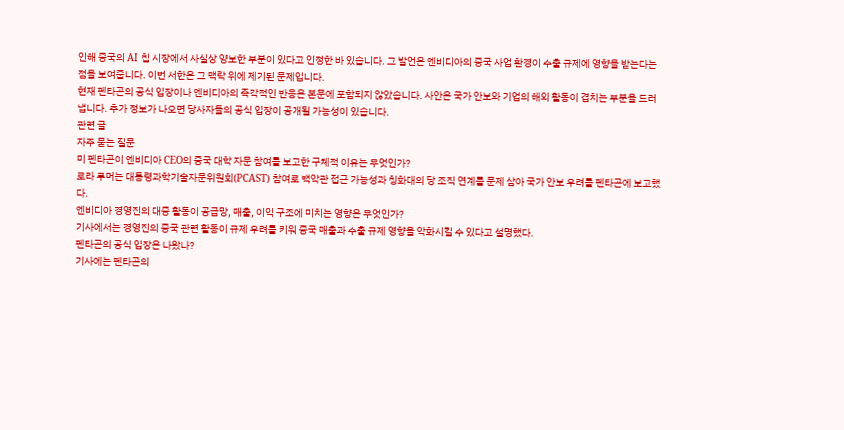인해 중국의 AI 칩 시장에서 사실상 양보한 부분이 있다고 인정한 바 있습니다. 그 발언은 엔비디아의 중국 사업 환경이 수출 규제에 영향을 받는다는 점을 보여줍니다. 이번 서한은 그 맥락 위에 제기된 문제입니다.
현재 펜타곤의 공식 입장이나 엔비디아의 즉각적인 반응은 본문에 포함되지 않았습니다. 사안은 국가 안보와 기업의 해외 활동이 겹치는 부분을 드러냅니다. 추가 정보가 나오면 당사자들의 공식 입장이 공개될 가능성이 있습니다.
관련 글
자주 묻는 질문
미 펜타곤이 엔비디아 CEO의 중국 대학 자문 참여를 보고한 구체적 이유는 무엇인가?
로라 루머는 대통령과학기술자문위원회(PCAST) 참여로 백악관 접근 가능성과 칭화대의 당 조직 연계를 문제 삼아 국가 안보 우려를 펜타곤에 보고했다.
엔비디아 경영진의 대중 활동이 공급망, 매출, 이익 구조에 미치는 영향은 무엇인가?
기사에서는 경영진의 중국 관련 활동이 규제 우려를 키워 중국 매출과 수출 규제 영향을 악화시킬 수 있다고 설명했다.
펜타곤의 공식 입장은 나왔나?
기사에는 펜타곤의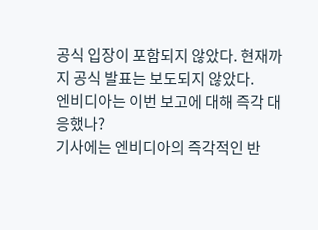공식 입장이 포함되지 않았다. 현재까지 공식 발표는 보도되지 않았다.
엔비디아는 이번 보고에 대해 즉각 대응했나?
기사에는 엔비디아의 즉각적인 반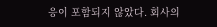응이 포함되지 않았다. 회사의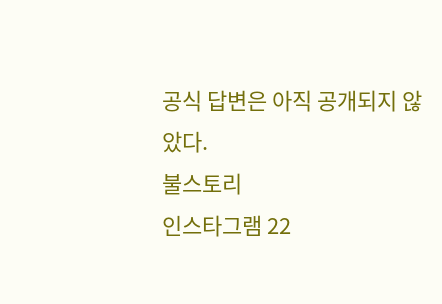공식 답변은 아직 공개되지 않았다.
불스토리
인스타그램 22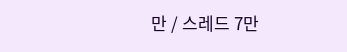만 / 스레드 7만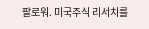팔로워. 미국주식 리서치를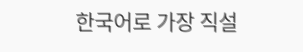한국어로 가장 직설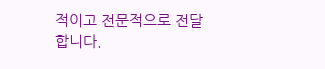적이고 전문적으로 전달합니다.